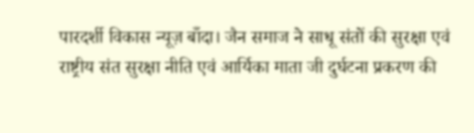पारदर्शी विकास न्यूज़ बाँदा। जैन समाज ने साधू संतों की सुरक्षा एवं राष्ट्रीय संत सुरक्षा नीति एवं आर्यिका माता जी दुर्घटना प्रकरण की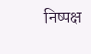निष्पक्ष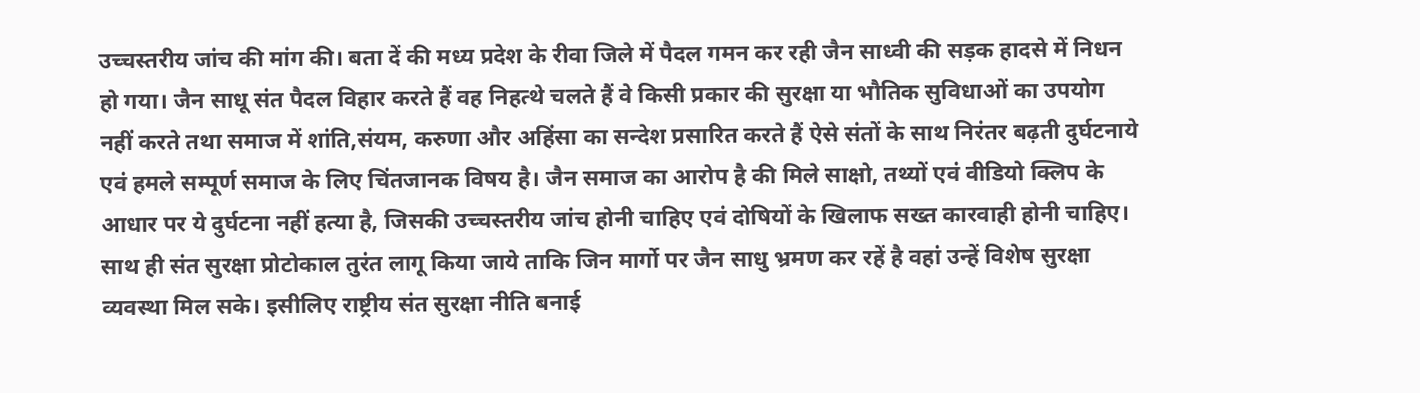उच्चस्तरीय जांच की मांग की। बता दें की मध्य प्रदेश के रीवा जिले में पैदल गमन कर रही जैन साध्वी की सड़क हादसे में निधन हो गया। जैन साधू संत पैदल विहार करते हैं वह निहत्थे चलते हैं वे किसी प्रकार की सुरक्षा या भौतिक सुविधाओं का उपयोग नहीं करते तथा समाज में शांति,संयम, करुणा और अहिंसा का सन्देश प्रसारित करते हैं ऐसे संतों के साथ निरंतर बढ़ती दुर्घटनाये एवं हमले सम्पूर्ण समाज के लिए चिंतजानक विषय है। जैन समाज का आरोप है की मिले साक्षो, तथ्यों एवं वीडियो क्लिप के आधार पर ये दुर्घटना नहीं हत्या है, जिसकी उच्चस्तरीय जांच होनी चाहिए एवं दोषियों के खिलाफ सख्त कारवाही होनी चाहिए। साथ ही संत सुरक्षा प्रोटोकाल तुरंत लागू किया जाये ताकि जिन मार्गो पर जैन साधु भ्रमण कर रहें है वहां उन्हें विशेष सुरक्षा व्यवस्था मिल सके। इसीलिए राष्ट्रीय संत सुरक्षा नीति बनाई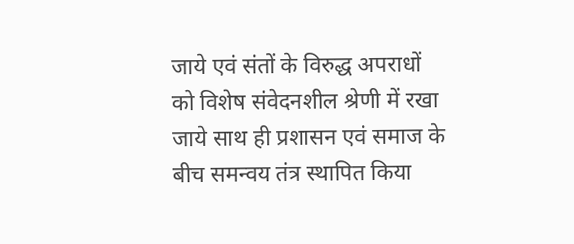जाये एवं संतों के विरुद्ध अपराधों को विशेष संवेदनशील श्रेणी में रखा जाये साथ ही प्रशासन एवं समाज के बीच समन्वय तंत्र स्थापित किया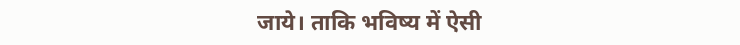जाये। ताकि भविष्य में ऐसी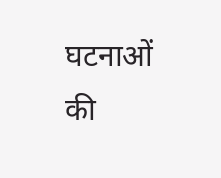घटनाओं की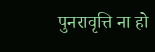पुनरावृत्ति ना हो